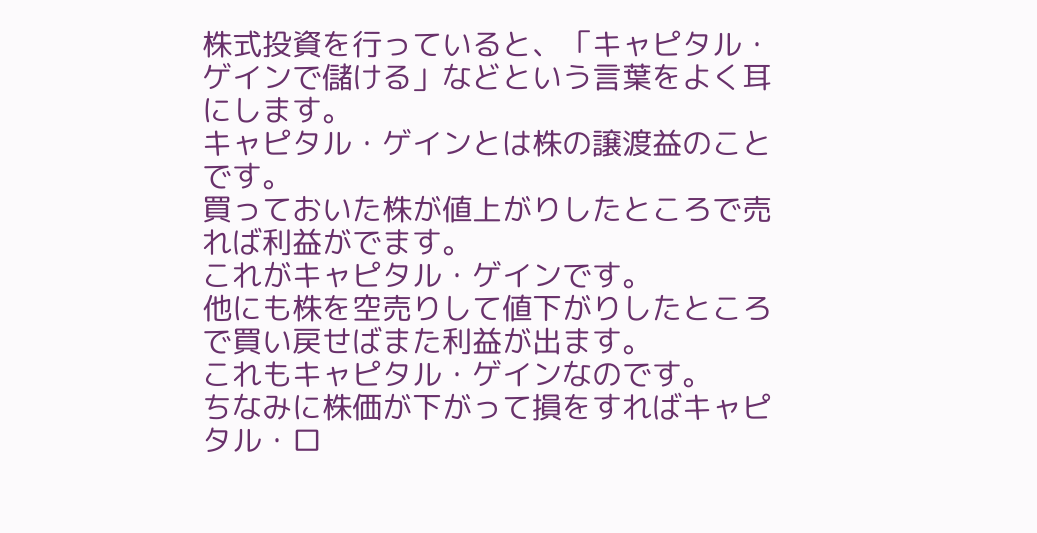株式投資を行っていると、「キャピタル・ゲインで儲ける」などという言葉をよく耳にします。
キャピタル・ゲインとは株の譲渡益のことです。
買っておいた株が値上がりしたところで売れば利益がでます。
これがキャピタル・ゲインです。
他にも株を空売りして値下がりしたところで買い戻せばまた利益が出ます。
これもキャピタル・ゲインなのです。
ちなみに株価が下がって損をすればキャピタル・ロ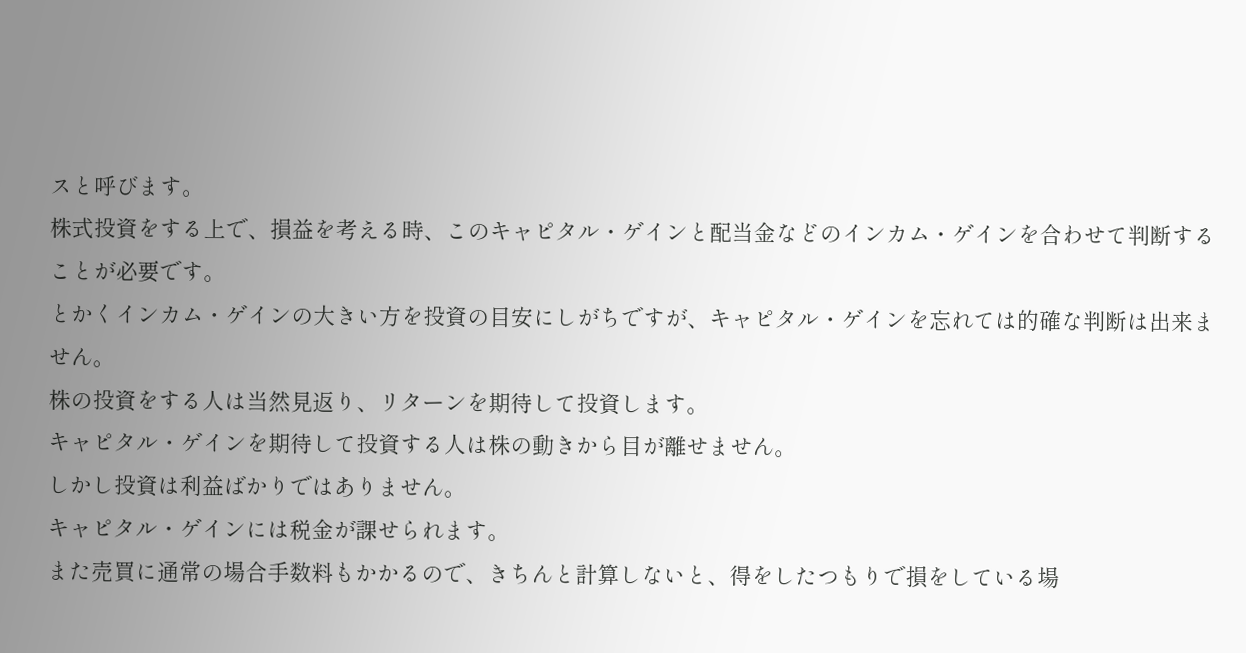スと呼びます。
株式投資をする上で、損益を考える時、このキャピタル・ゲインと配当金などのインカム・ゲインを合わせて判断することが必要です。
とかくインカム・ゲインの大きい方を投資の目安にしがちですが、キャピタル・ゲインを忘れては的確な判断は出来ません。
株の投資をする人は当然見返り、リターンを期待して投資します。
キャピタル・ゲインを期待して投資する人は株の動きから目が離せません。
しかし投資は利益ばかりではありません。
キャピタル・ゲインには税金が課せられます。
また売買に通常の場合手数料もかかるので、きちんと計算しないと、得をしたつもりで損をしている場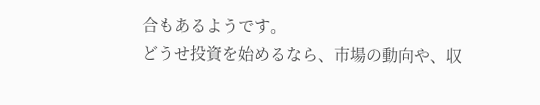合もあるようです。
どうせ投資を始めるなら、市場の動向や、収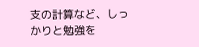支の計算など、しっかりと勉強を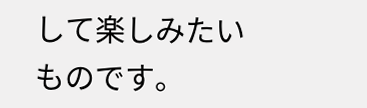して楽しみたいものです。